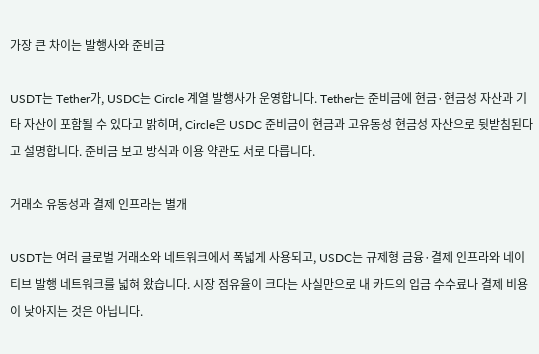가장 큰 차이는 발행사와 준비금

USDT는 Tether가, USDC는 Circle 계열 발행사가 운영합니다. Tether는 준비금에 현금·현금성 자산과 기타 자산이 포함될 수 있다고 밝히며, Circle은 USDC 준비금이 현금과 고유동성 현금성 자산으로 뒷받침된다고 설명합니다. 준비금 보고 방식과 이용 약관도 서로 다릅니다.

거래소 유동성과 결제 인프라는 별개

USDT는 여러 글로벌 거래소와 네트워크에서 폭넓게 사용되고, USDC는 규제형 금융·결제 인프라와 네이티브 발행 네트워크를 넓혀 왔습니다. 시장 점유율이 크다는 사실만으로 내 카드의 입금 수수료나 결제 비용이 낮아지는 것은 아닙니다.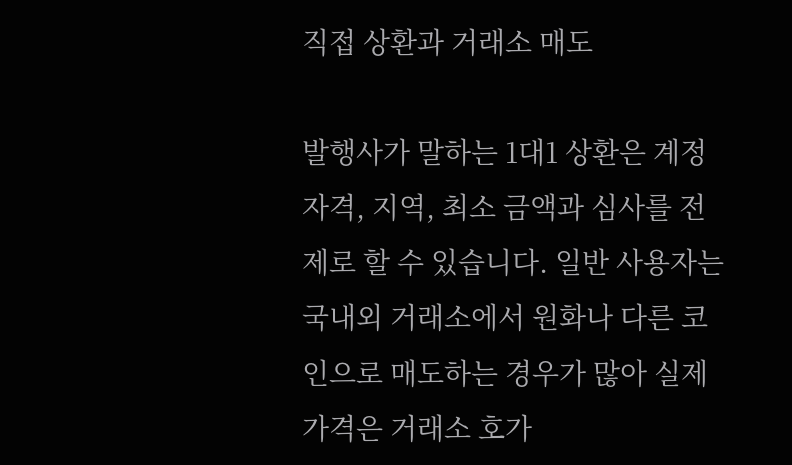직접 상환과 거래소 매도

발행사가 말하는 1대1 상환은 계정 자격, 지역, 최소 금액과 심사를 전제로 할 수 있습니다. 일반 사용자는 국내외 거래소에서 원화나 다른 코인으로 매도하는 경우가 많아 실제 가격은 거래소 호가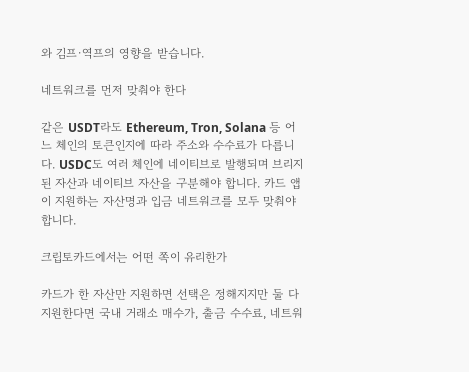와 김프·역프의 영향을 받습니다.

네트워크를 먼저 맞춰야 한다

같은 USDT라도 Ethereum, Tron, Solana 등 어느 체인의 토큰인지에 따라 주소와 수수료가 다릅니다. USDC도 여러 체인에 네이티브로 발행되며 브리지된 자산과 네이티브 자산을 구분해야 합니다. 카드 앱이 지원하는 자산명과 입금 네트워크를 모두 맞춰야 합니다.

크립토카드에서는 어떤 쪽이 유리한가

카드가 한 자산만 지원하면 선택은 정해지지만 둘 다 지원한다면 국내 거래소 매수가, 출금 수수료, 네트워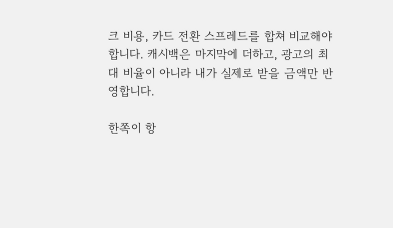크 비용, 카드 전환 스프레드를 합쳐 비교해야 합니다. 캐시백은 마지막에 더하고, 광고의 최대 비율이 아니라 내가 실제로 받을 금액만 반영합니다.

한쪽이 항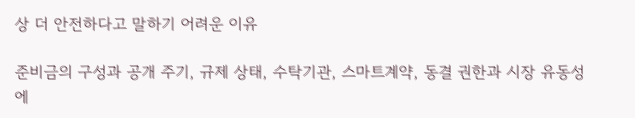상 더 안전하다고 말하기 어려운 이유

준비금의 구성과 공개 주기, 규제 상태, 수탁기관, 스마트계약, 동결 권한과 시장 유동성에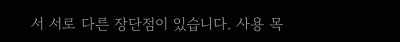서 서로 다른 장단점이 있습니다. 사용 목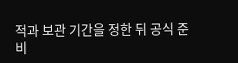적과 보관 기간을 정한 뒤 공식 준비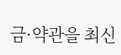금·약관을 최신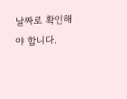날짜로 확인해야 합니다.